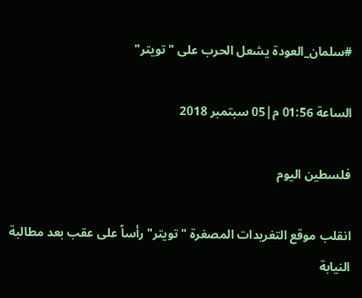#سلمان_العودة يشعل الحرب على "تويتر"

الساعة 01:56 م|05 سبتمبر 2018

فلسطين اليوم

انقلب موقع التغريدات المصغرة "تويتر" رأساً على عقب بعد مطالبة النيابة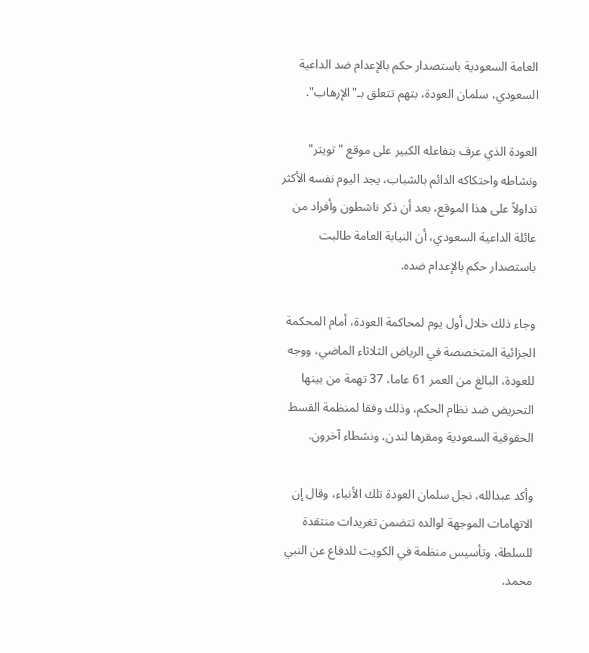العامة السعودية باستصدار حكم بالإعدام ضد الداعية السعودي، سلمان العودة، بتهم تتعلق بـ"الإرهاب".

العودة الذي عرف بتفاعله الكبير على موقع "تويتر" ونشاطه واحتكاكه الدائم بالشباب، يجد اليوم نفسه الأكثر تداولاً على هذا الموقع، بعد أن ذكر ناشطون وأفراد من عائلة الداعية السعودي، أن النيابة العامة طالبت باستصدار حكم بالإعدام ضده.

وجاء ذلك خلال أول يوم لمحاكمة العودة، أمام المحكمة الجزائية المتخصصة في الرياض الثلاثاء الماضي، ووجه للعودة، البالغ من العمر 61 عاما، 37 تهمة من بينها التحريض ضد نظام الحكم، وذلك وفقا لمنظمة القسط الحقوقية السعودية ومقرها لندن، ونشطاء آخرون.

وأكد عبدالله، نجل سلمان العودة تلك الأنباء، وقال إن الاتهامات الموجهة لوالده تتضمن تغريدات منتقدة للسلطة، وتأسيس منظمة في الكويت للدفاع عن النبي محمد.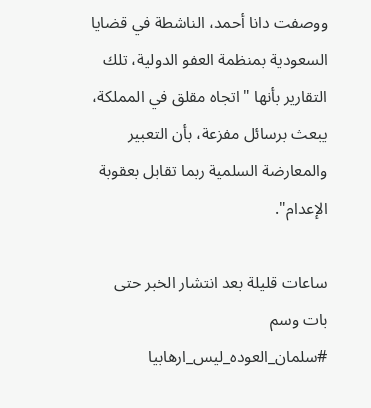ووصفت دانا أحمد، الناشطة في قضايا السعودية بمنظمة العفو الدولية، تلك التقارير بأنها "اتجاه مقلق في المملكة، يبعث برسائل مفزعة، بأن التعبير والمعارضة السلمية ربما تقابل بعقوبة الإعدام".

ساعات قليلة بعد انتشار الخبر حتى بات وسم #سلمان_العوده_ليس_ارهابيا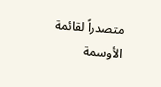متصدراً لقائمة الأوسمة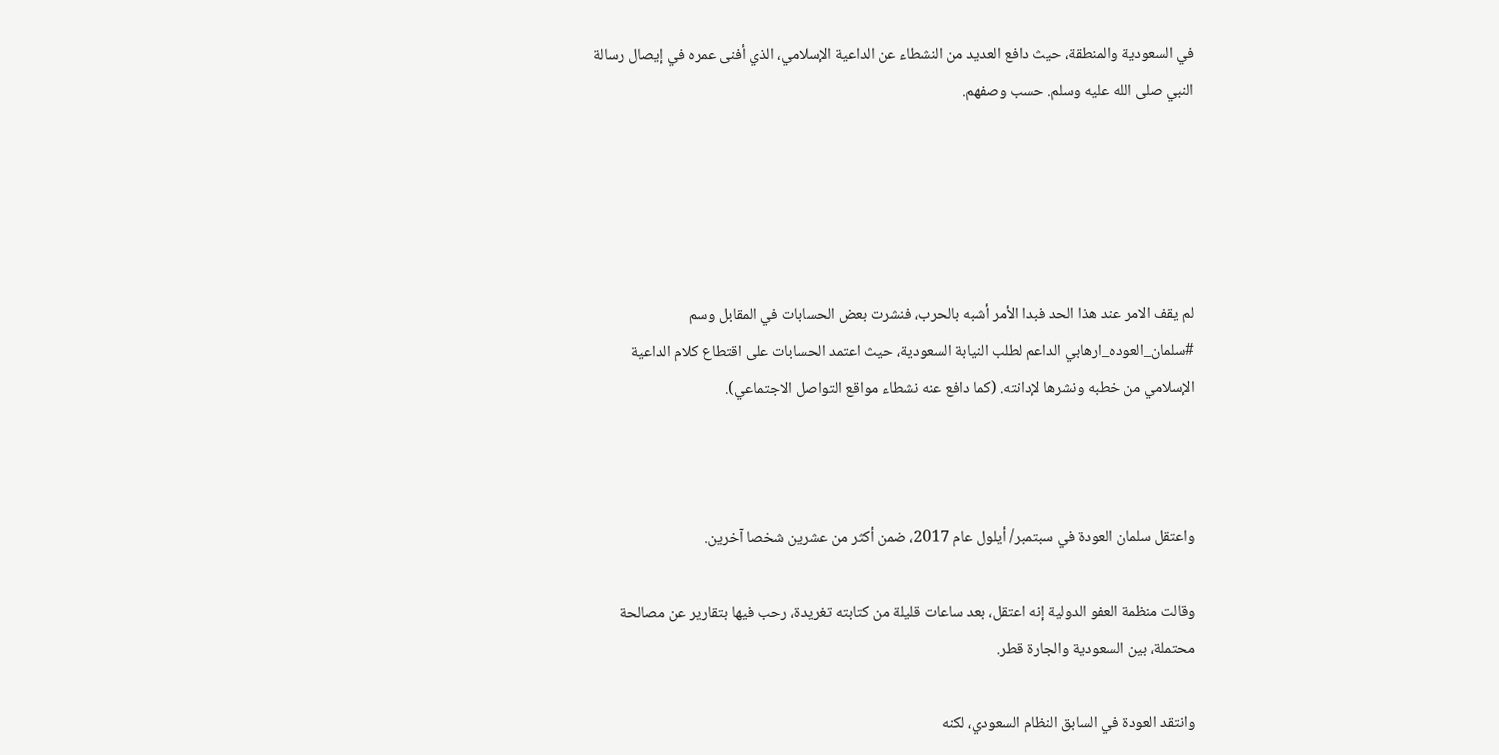في السعودية والمنطقة، حيث دافع العديد من النشطاء عن الداعية الإسلامي، الذي أفنى عمره في إيصال رسالة النبي صلى الله عليه وسلم. حسب وصفهم.





لم يقف الامر عند هذا الحد فبدا الأمر أشبه بالحرب، فنشرت بعض الحسابات في المقابل وسم #سلمان_العوده_ارهابي الداعم لطلب النيابة السعودية، حيث اعتمد الحسابات على اقتطاع كلام الداعية الإسلامي من خطبه ونشرها لإدانته. (كما دافع عنه نشطاء مواقع التواصل الاجتماعي).



واعتقل سلمان العودة في سبتمبر/ أيلول عام 2017، ضمن أكثر من عشرين شخصا آخرين.

وقالت منظمة العفو الدولية إنه اعتقل، بعد ساعات قليلة من كتابته تغريدة، رحب فيها بتقارير عن مصالحة محتملة، بين السعودية والجارة قطر.

وانتقد العودة في السابق النظام السعودي، لكنه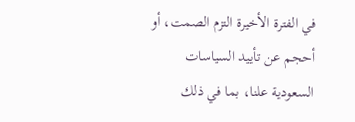في الفترة الأخيرة التزم الصمت، أو أحجم عن تأييد السياسات السعودية علنا، بما في ذلك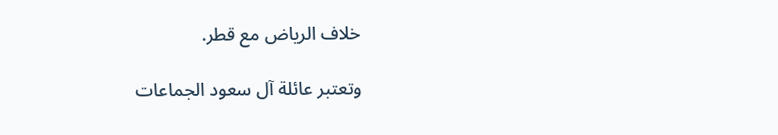خلاف الرياض مع قطر.

وتعتبر عائلة آل سعود الجماعات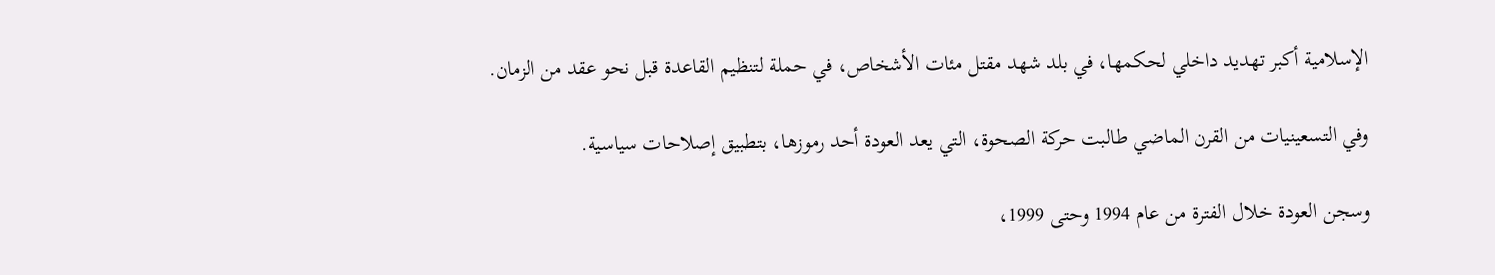الإسلامية أكبر تهديد داخلي لحكمها، في بلد شهد مقتل مئات الأشخاص، في حملة لتنظيم القاعدة قبل نحو عقد من الزمان.

وفي التسعينيات من القرن الماضي طالبت حركة الصحوة، التي يعد العودة أحد رموزها، بتطبيق إصلاحات سياسية.

وسجن العودة خلال الفترة من عام 1994 وحتى 1999،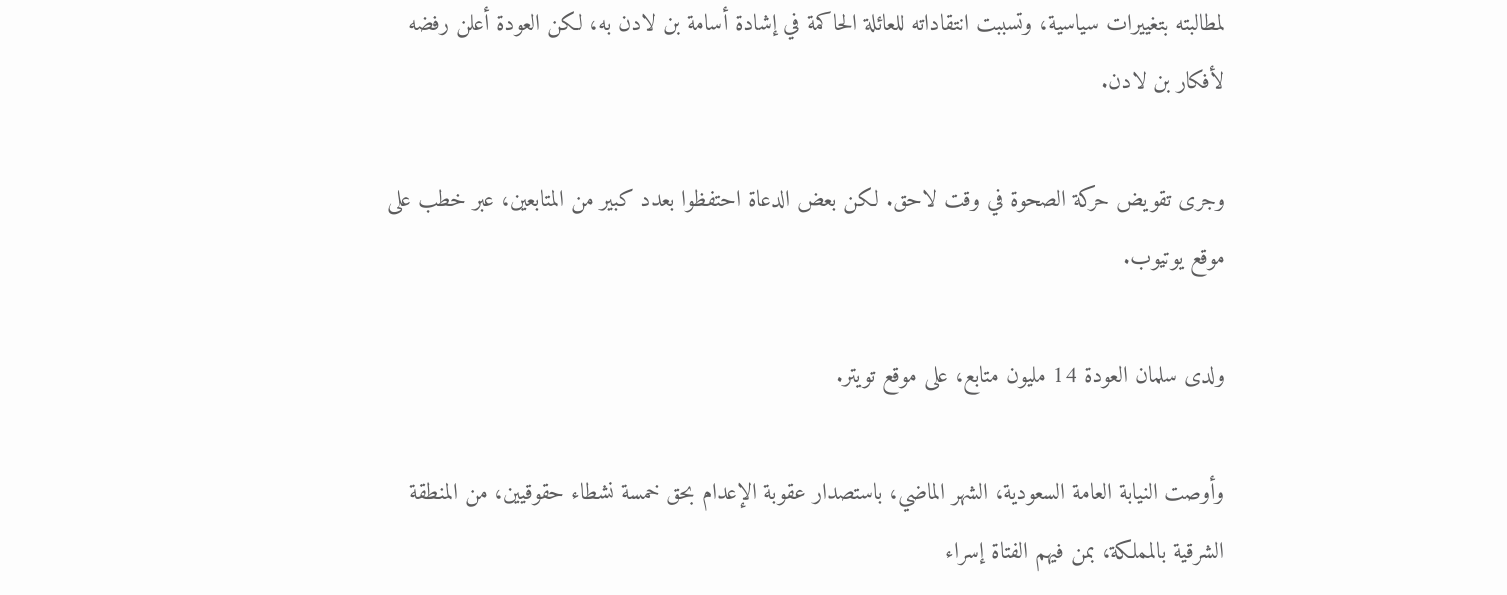لمطالبته بتغييرات سياسية، وتسببت انتقاداته للعائلة الحاكمة في إشادة أسامة بن لادن به، لكن العودة أعلن رفضه لأفكار بن لادن.

وجرى تقويض حركة الصحوة في وقت لاحق. لكن بعض الدعاة احتفظوا بعدد كبير من المتابعين، عبر خطب على موقع يوتيوب.

ولدى سلمان العودة 14 مليون متابع، على موقع تويتر.

وأوصت النيابة العامة السعودية، الشهر الماضي، باستصدار عقوبة الإعدام بحق خمسة نشطاء حقوقيين، من المنطقة الشرقية بالمملكة، بمن فيهم الفتاة إسراء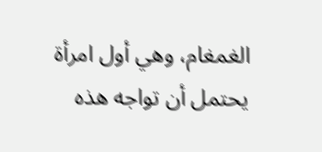الغمغام، وهي أول امرأة يحتمل أن تواجه هذه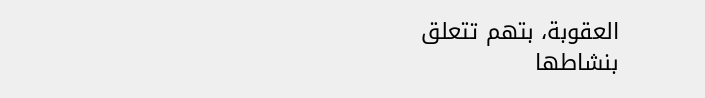العقوبة، بتهم تتعلق بنشاطها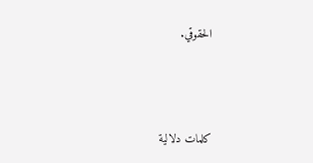الحقوقي.



كلمات دلالية